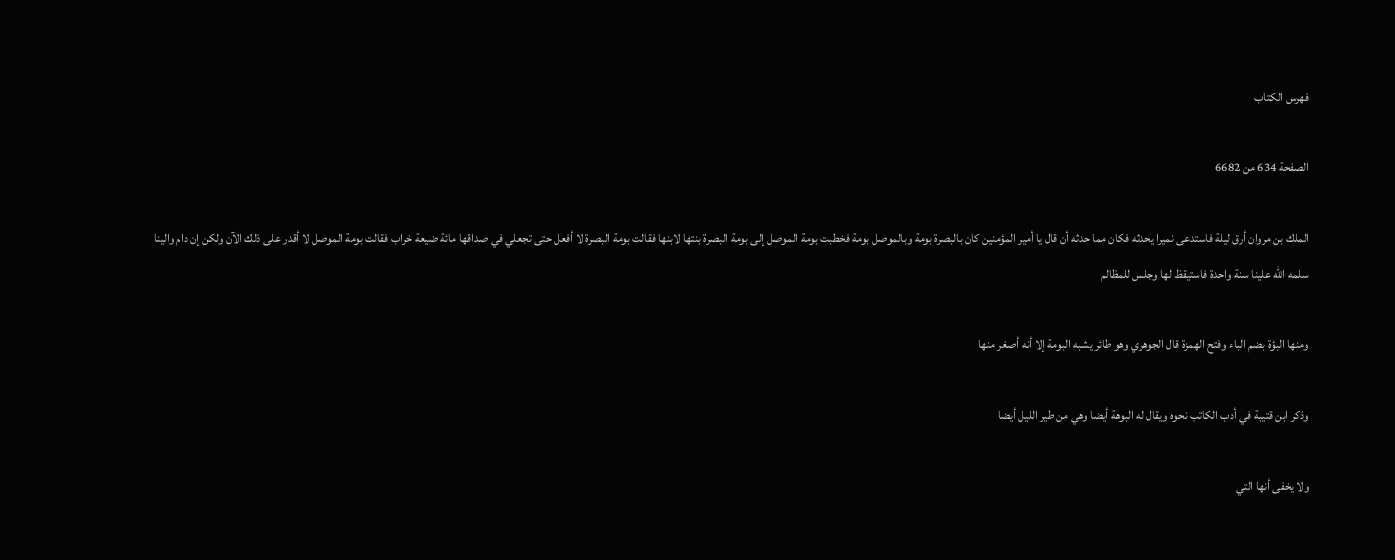فهرس الكتاب

الصفحة 634 من 6682

الملك بن مروان أرق ليلة فاستدعى نميرا يحدثه فكان مما حدثه أن قال يا أمير المؤمنين كان بالبصرة بومة وبالموصل بومة فخطبت بومة الموصل إلى بومة البصرة بنتها لابنها فقالت بومة البصرة لا أفعل حتى تجعلي في صداقها مائة ضيعة خراب فقالت بومة الموصل لا أقدر على ذلك الآن ولكن إن دام والينا سلمه الله علينا سنة واحدة فاستيقظ لها وجلس للمظالم

ومنها البؤة بضم الباء وفتح الهمزة قال الجوهري وهو طائر يشبه البومة إلا أنه أصغر منها

وذكر ابن قتيبة في أدب الكاتب نحوه ويقال له البوهة أيضا وهي من طير الليل أيضا

ولا يخفى أنها التي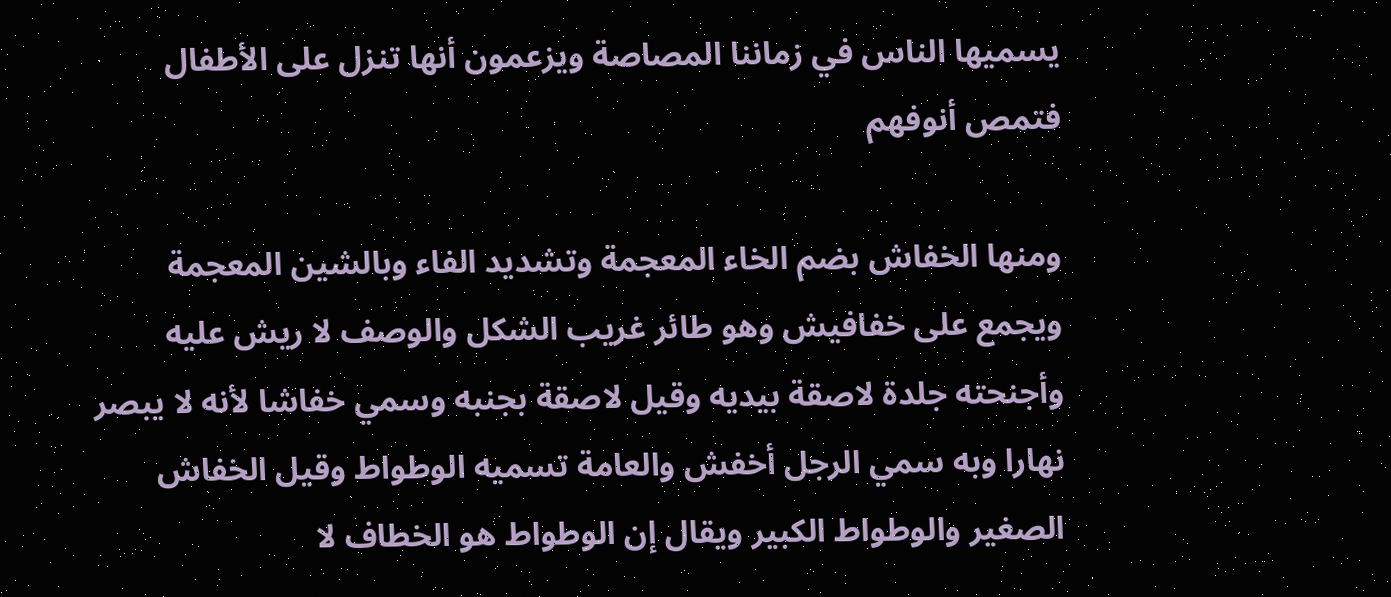يسميها الناس في زماننا المصاصة ويزعمون أنها تنزل على الأطفال فتمص أنوفهم

ومنها الخفاش بضم الخاء المعجمة وتشديد الفاء وبالشين المعجمة ويجمع على خفافيش وهو طائر غريب الشكل والوصف لا ريش عليه وأجنحته جلدة لاصقة بيديه وقيل لاصقة بجنبه وسمي خفاشا لأنه لا يبصر نهارا وبه سمي الرجل أخفش والعامة تسميه الوطواط وقيل الخفاش الصغير والوطواط الكبير ويقال إن الوطواط هو الخطاف لا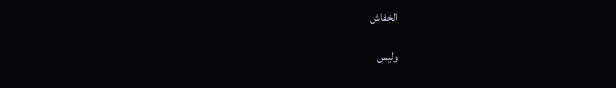الخفاش

وليس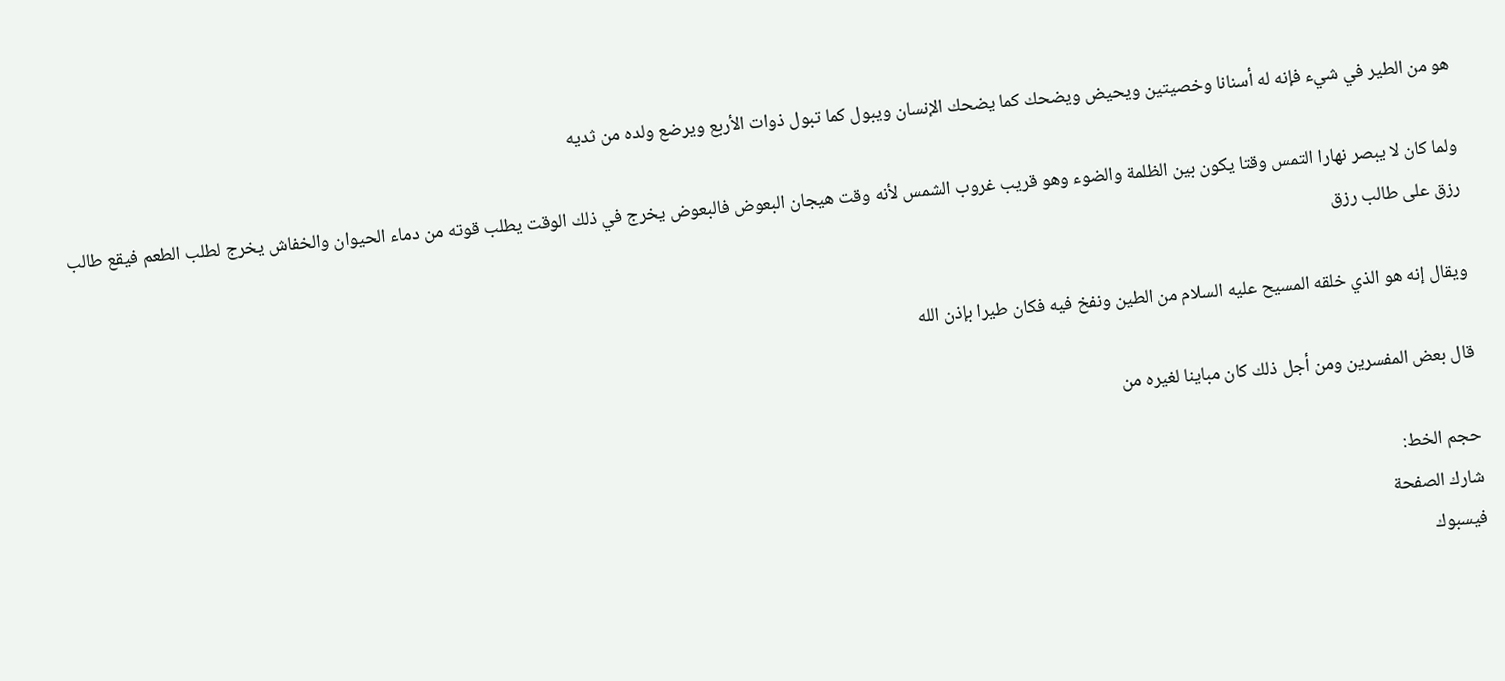هو من الطير في شيء فإنه له أسنانا وخصيتين ويحيض ويضحك كما يضحك الإنسان ويبول كما تبول ذوات الأربع ويرضع ولده من ثديه

ولما كان لا يبصر نهارا التمس وقتا يكون بين الظلمة والضوء وهو قريب غروب الشمس لأنه وقت هيجان البعوض فالبعوض يخرج في ذلك الوقت يطلب قوته من دماء الحيوان والخفاش يخرج لطلب الطعم فيقع طالب رزق على طالب رزق

ويقال إنه هو الذي خلقه المسيح عليه السلام من الطين ونفخ فيه فكان طيرا بإذن الله

قال بعض المفسرين ومن أجل ذلك كان مباينا لغيره من

حجم الخط:
شارك الصفحة
فيسبوك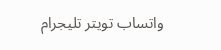واتساب تويتر تليجرام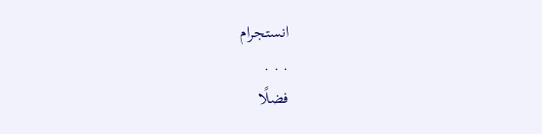انستجرام
. . .
فضلًا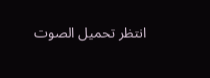انتظر تحميل الصوت